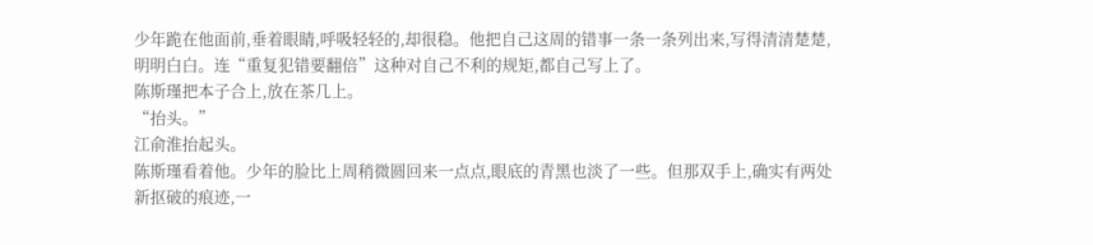少年跪在他面前,垂着眼睛,呼吸轻轻的,却很稳。他把自己这周的错事一条一条列出来,写得清清楚楚,明明白白。连“重复犯错要翻倍”这种对自己不利的规矩,都自己写上了。
陈斯瑾把本子合上,放在茶几上。
“抬头。”
江俞淮抬起头。
陈斯瑾看着他。少年的脸比上周稍微圆回来一点点,眼底的青黑也淡了一些。但那双手上,确实有两处新抠破的痕迹,一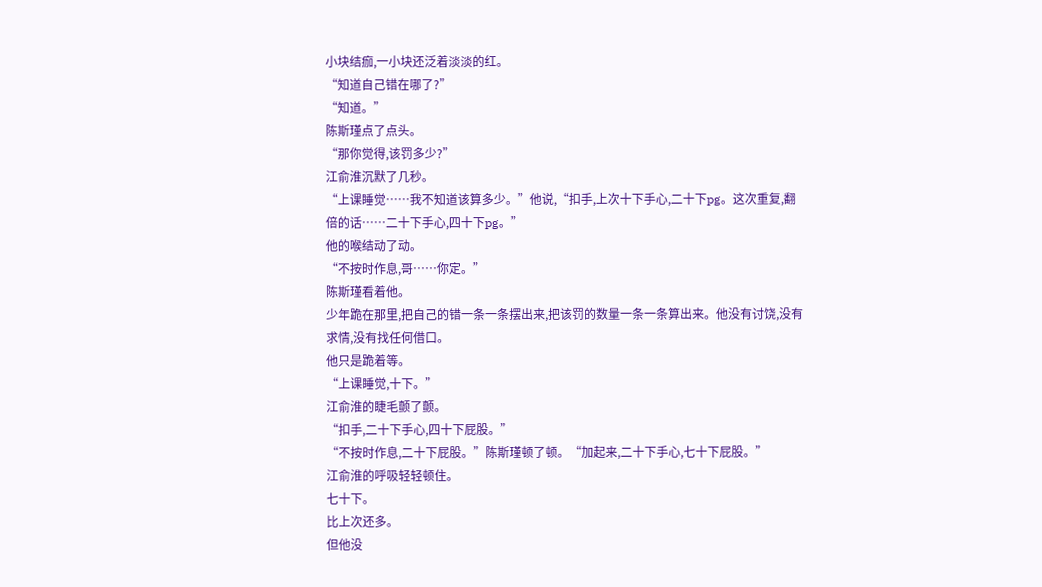小块结痂,一小块还泛着淡淡的红。
“知道自己错在哪了?”
“知道。”
陈斯瑾点了点头。
“那你觉得,该罚多少?”
江俞淮沉默了几秒。
“上课睡觉……我不知道该算多少。”他说,“扣手,上次十下手心,二十下pg。这次重复,翻倍的话……二十下手心,四十下pg。”
他的喉结动了动。
“不按时作息,哥……你定。”
陈斯瑾看着他。
少年跪在那里,把自己的错一条一条摆出来,把该罚的数量一条一条算出来。他没有讨饶,没有求情,没有找任何借口。
他只是跪着等。
“上课睡觉,十下。”
江俞淮的睫毛颤了颤。
“扣手,二十下手心,四十下屁股。”
“不按时作息,二十下屁股。”陈斯瑾顿了顿。“加起来,二十下手心,七十下屁股。”
江俞淮的呼吸轻轻顿住。
七十下。
比上次还多。
但他没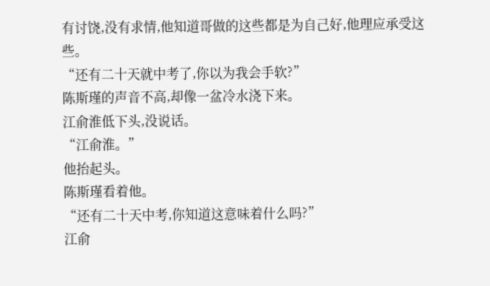有讨饶,没有求情,他知道哥做的这些都是为自己好,他理应承受这些。
“还有二十天就中考了,你以为我会手软?”
陈斯瑾的声音不高,却像一盆冷水浇下来。
江俞淮低下头,没说话。
“江俞淮。”
他抬起头。
陈斯瑾看着他。
“还有二十天中考,你知道这意味着什么吗?”
江俞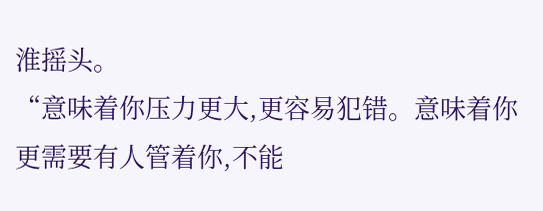淮摇头。
“意味着你压力更大,更容易犯错。意味着你更需要有人管着你,不能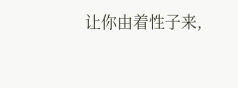让你由着性子来,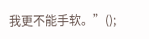我更不能手软。”();